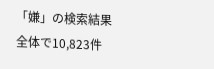「嫌」の検索結果
全体で10,823件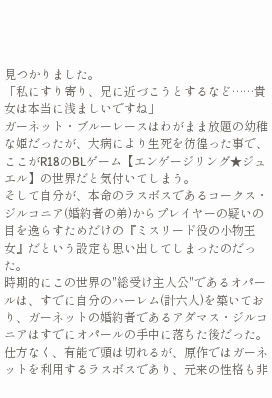見つかりました。
「私にすり寄り、兄に近づこうとするなど……貴女は本当に浅ましいですね」
ガーネット・ブルーレースはわがまま放題の幼稚な姫だったが、大病により生死を彷徨った事で、ここがR18のBLゲーム【エンゲージリング★ジュエル】の世界だと気付いてしまう。
そして自分が、本命のラスボスであるコークス・ジルコニア(婚約者の弟)からプレイヤーの疑いの目を逸らすためだけの『ミスリード役の小物王女』だという設定も思い出してしまったのだった。
時期的にこの世界の"総受け主人公"であるオパールは、すでに自分のハーレム(計六人)を築いており、ガーネットの婚約者であるアダマス・ジルコニアはすでにオパールの手中に落ちた後だった。
仕方なく、有能で頭は切れるが、原作ではガーネットを利用するラスボスであり、元来の性格も非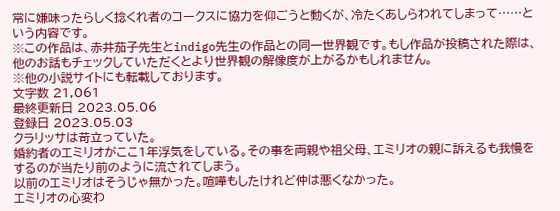常に嫌味ったらしく捻くれ者のコークスに協力を仰ごうと動くが、冷たくあしらわれてしまって……という内容です。
※この作品は、赤井茄子先生とindigo先生の作品との同一世界観です。もし作品が投稿された際は、他のお話もチェックしていただくとより世界観の解像度が上がるかもしれません。
※他の小説サイトにも転載しております。
文字数 21,061
最終更新日 2023.05.06
登録日 2023.05.03
クラリッサは苛立っていた。
婚約者のエミリオがここ1年浮気をしている。その事を両親や祖父母、エミリオの親に訴えるも我慢をするのが当たり前のように流されてしまう。
以前のエミリオはそうじゃ無かった。喧嘩もしたけれど仲は悪くなかった。
エミリオの心変わ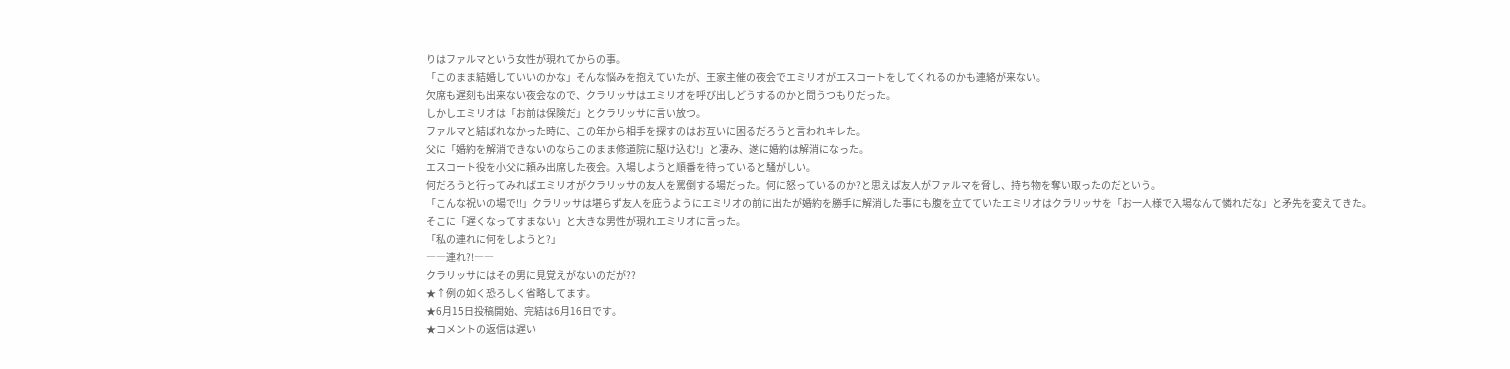りはファルマという女性が現れてからの事。
「このまま結婚していいのかな」そんな悩みを抱えていたが、王家主催の夜会でエミリオがエスコートをしてくれるのかも連絡が来ない。
欠席も遅刻も出来ない夜会なので、クラリッサはエミリオを呼び出しどうするのかと問うつもりだった。
しかしエミリオは「お前は保険だ」とクラリッサに言い放つ。
ファルマと結ばれなかった時に、この年から相手を探すのはお互いに困るだろうと言われキレた。
父に「婚約を解消できないのならこのまま修道院に駆け込む!」と凄み、遂に婚約は解消になった。
エスコート役を小父に頼み出席した夜会。入場しようと順番を待っていると騒がしい。
何だろうと行ってみればエミリオがクラリッサの友人を罵倒する場だった。何に怒っているのか?と思えば友人がファルマを脅し、持ち物を奪い取ったのだという。
「こんな祝いの場で!!」クラリッサは堪らず友人を庇うようにエミリオの前に出たが婚約を勝手に解消した事にも腹を立てていたエミリオはクラリッサを「お一人様で入場なんて憐れだな」と矛先を変えてきた。
そこに「遅くなってすまない」と大きな男性が現れエミリオに言った。
「私の連れに何をしようと?」
――連れ?!――
クラリッサにはその男に見覚えがないのだが??
★↑例の如く恐ろしく省略してます。
★6月15日投稿開始、完結は6月16日です。
★コメントの返信は遅い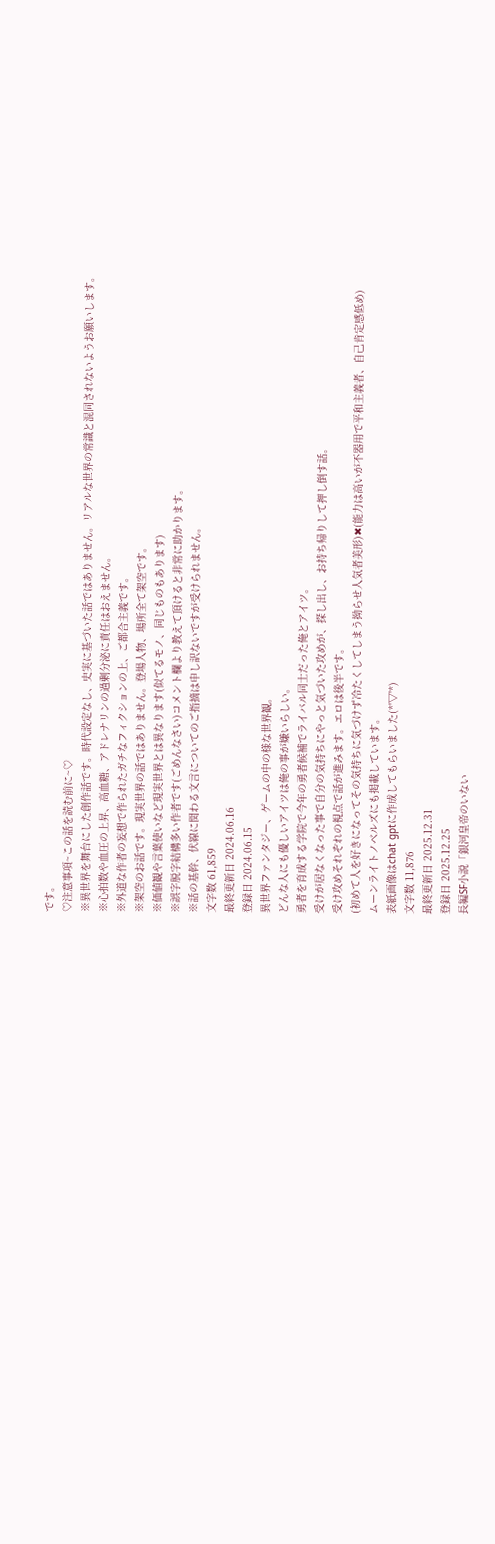です。
♡注意事項~この話を読む前に~♡
※異世界を舞台にした創作話です。時代設定なし、史実に基づいた話ではありません。リアルな世界の常識と混同されないようお願いします。
※心拍数や血圧の上昇、高血糖、アドレナリンの過剰分泌に責任はおえません。
※外道な作者の妄想で作られたガチなフィクションの上、ご都合主義です。
※架空のお話です。現実世界の話ではありません。登場人物、場所全て架空です。
※価値観や言葉使いなど現実世界とは異なります(似てるモノ、同じものもあります)
※誤字脱字結構多い作者です(ごめんなさい)コメント欄より教えて頂けると非常に助かります。
※話の基幹、伏線に関わる文言についてのご指摘は申し訳ないですが受けられません。
文字数 61,859
最終更新日 2024.06.16
登録日 2024.06.15
異世界ファンタジー、ゲームの中の様な世界観。
どんな人にも優しいアイツは俺の事が嫌いらしい。
勇者を育成する学院で今年の勇者候補でライバル同士だった俺とアイツ。
受けが居なくなった事で自分の気持ちにやっと気づいた攻めが、探し出し、お持ち帰りして押し倒す話。
受け攻めそれぞれの視点で話が進みます。エロは後半です。
(初めて人を好きになってその気持ちに気づけず冷たくしてしまう拗らせ人気者美形)✖(能力は高いが不器用で平和主義者、自己肯定感低め)
ムーンライトノベルズにも掲載しています。
表紙画像はchat gptに作成してもらいました(*'▽'*)
文字数 11,876
最終更新日 2025.12.31
登録日 2025.12.25
長編SF小説「銀河皇帝のいない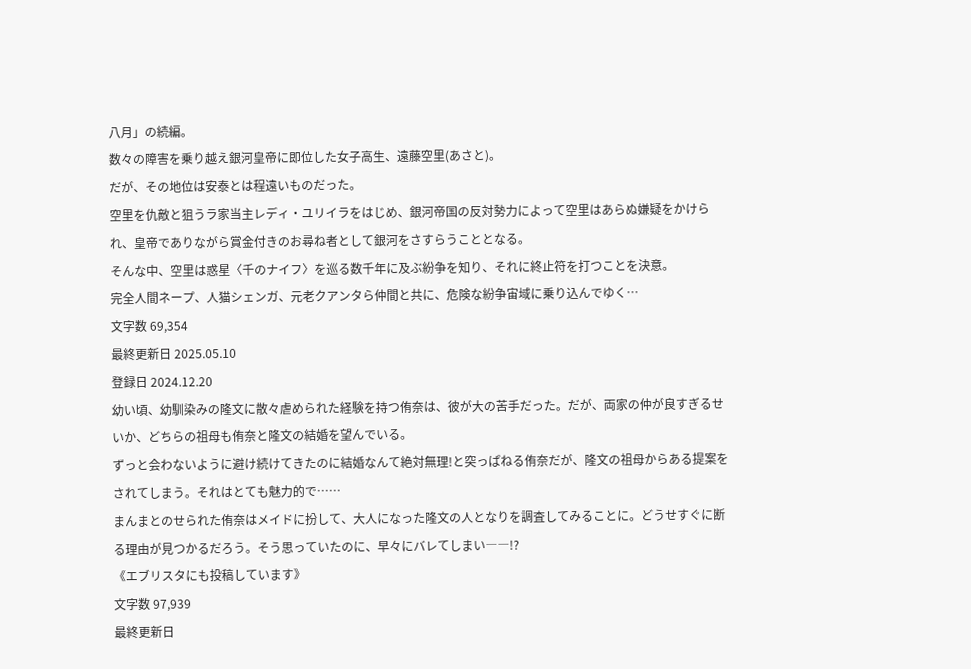八月」の続編。
数々の障害を乗り越え銀河皇帝に即位した女子高生、遠藤空里(あさと)。
だが、その地位は安泰とは程遠いものだった。
空里を仇敵と狙うラ家当主レディ・ユリイラをはじめ、銀河帝国の反対勢力によって空里はあらぬ嫌疑をかけられ、皇帝でありながら賞金付きのお尋ね者として銀河をさすらうこととなる。
そんな中、空里は惑星〈千のナイフ〉を巡る数千年に及ぶ紛争を知り、それに終止符を打つことを決意。
完全人間ネープ、人猫シェンガ、元老クアンタら仲間と共に、危険な紛争宙域に乗り込んでゆく…
文字数 69,354
最終更新日 2025.05.10
登録日 2024.12.20
幼い頃、幼馴染みの隆文に散々虐められた経験を持つ侑奈は、彼が大の苦手だった。だが、両家の仲が良すぎるせいか、どちらの祖母も侑奈と隆文の結婚を望んでいる。
ずっと会わないように避け続けてきたのに結婚なんて絶対無理!と突っぱねる侑奈だが、隆文の祖母からある提案をされてしまう。それはとても魅力的で……
まんまとのせられた侑奈はメイドに扮して、大人になった隆文の人となりを調査してみることに。どうせすぐに断る理由が見つかるだろう。そう思っていたのに、早々にバレてしまい――!?
《エブリスタにも投稿しています》
文字数 97,939
最終更新日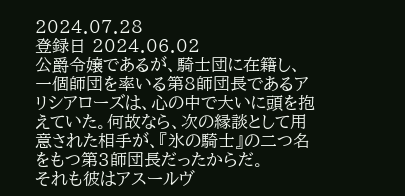2024.07.28
登録日 2024.06.02
公爵令嬢であるが、騎士団に在籍し、一個師団を率いる第8師団長であるアリシアローズは、心の中で大いに頭を抱えていた。何故なら、次の縁談として用意された相手が、『氷の騎士』の二つ名をもつ第3師団長だったからだ。
それも彼はアスールヴ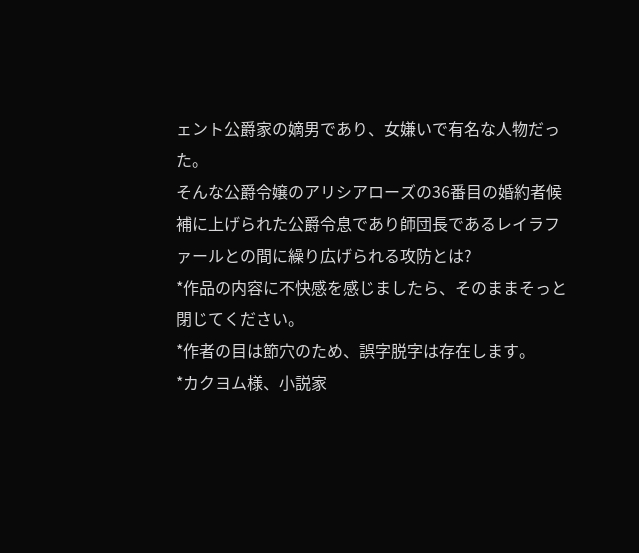ェント公爵家の嫡男であり、女嫌いで有名な人物だった。
そんな公爵令嬢のアリシアローズの36番目の婚約者候補に上げられた公爵令息であり師団長であるレイラファールとの間に繰り広げられる攻防とは?
*作品の内容に不快感を感じましたら、そのままそっと閉じてください。
*作者の目は節穴のため、誤字脱字は存在します。
*カクヨム様、小説家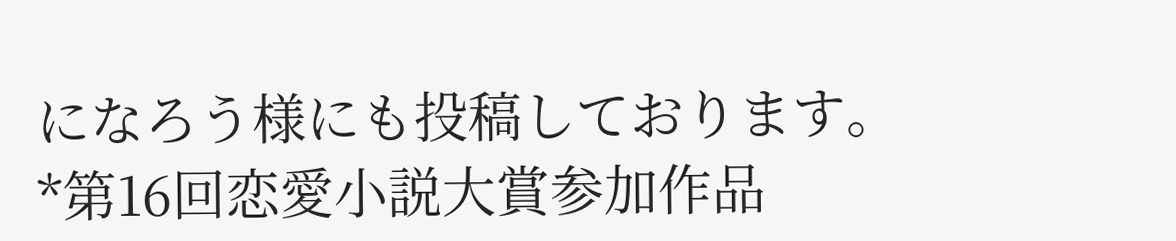になろう様にも投稿しております。
*第16回恋愛小説大賞参加作品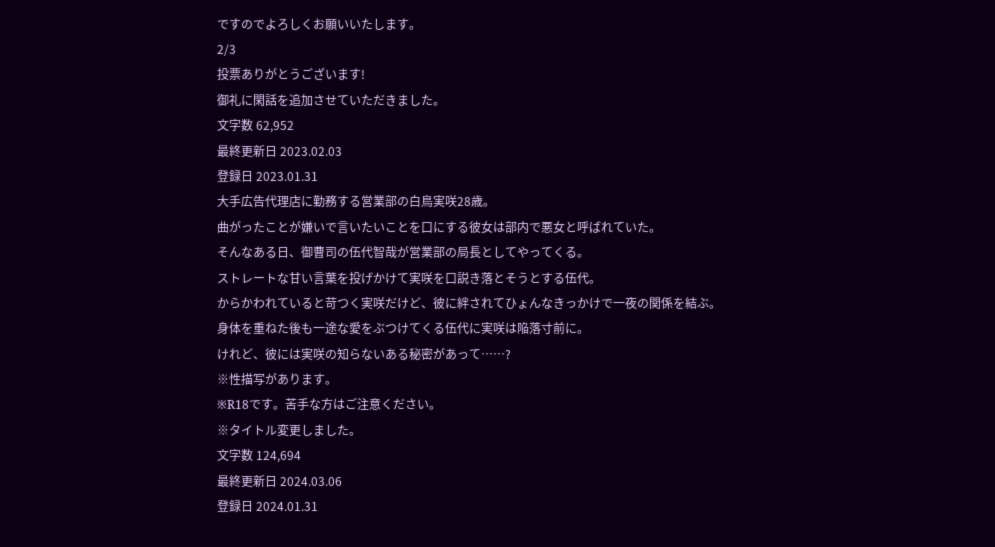ですのでよろしくお願いいたします。
2/3
投票ありがとうございます!
御礼に閑話を追加させていただきました。
文字数 62,952
最終更新日 2023.02.03
登録日 2023.01.31
大手広告代理店に勤務する営業部の白鳥実咲28歳。
曲がったことが嫌いで言いたいことを口にする彼女は部内で悪女と呼ばれていた。
そんなある日、御曹司の伍代智哉が営業部の局長としてやってくる。
ストレートな甘い言葉を投げかけて実咲を口説き落とそうとする伍代。
からかわれていると苛つく実咲だけど、彼に絆されてひょんなきっかけで一夜の関係を結ぶ。
身体を重ねた後も一途な愛をぶつけてくる伍代に実咲は陥落寸前に。
けれど、彼には実咲の知らないある秘密があって……?
※性描写があります。
※R18です。苦手な方はご注意ください。
※タイトル変更しました。
文字数 124,694
最終更新日 2024.03.06
登録日 2024.01.31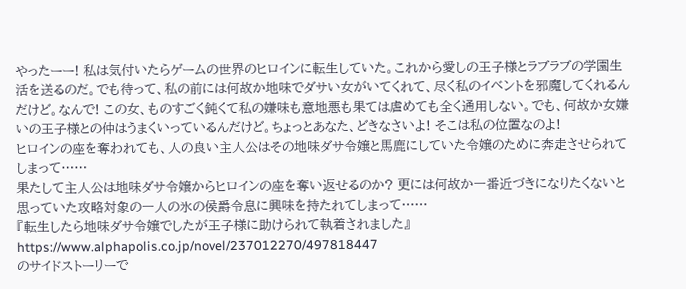やったーー! 私は気付いたらゲームの世界のヒロインに転生していた。これから愛しの王子様とラブラブの学園生活を送るのだ。でも待って、私の前には何故か地味でダサい女がいてくれて、尽く私のイベントを邪魔してくれるんだけど。なんで! この女、ものすごく鈍くて私の嫌味も意地悪も果ては虐めても全く通用しない。でも、何故か女嫌いの王子様との仲はうまくいっているんだけど。ちょっとあなた、どきなさいよ! そこは私の位置なのよ!
ヒロインの座を奪われても、人の良い主人公はその地味ダサ令嬢と馬鹿にしていた令嬢のために奔走させられてしまって……
果たして主人公は地味ダサ令嬢からヒロインの座を奪い返せるのか? 更には何故か一番近づきになりたくないと思っていた攻略対象の一人の氷の侯爵令息に興味を持たれてしまって……
『転生したら地味ダサ令嬢でしたが王子様に助けられて執着されました』
https://www.alphapolis.co.jp/novel/237012270/497818447
のサイドストーリーで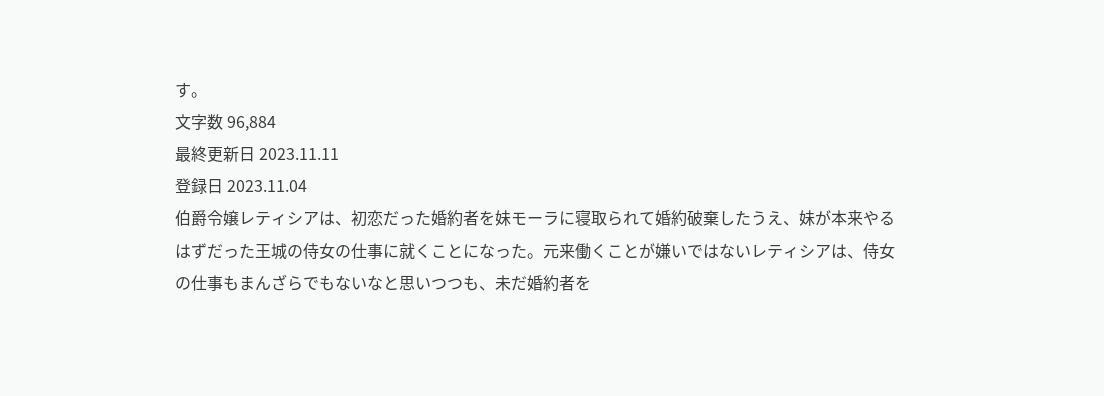す。
文字数 96,884
最終更新日 2023.11.11
登録日 2023.11.04
伯爵令嬢レティシアは、初恋だった婚約者を妹モーラに寝取られて婚約破棄したうえ、妹が本来やるはずだった王城の侍女の仕事に就くことになった。元来働くことが嫌いではないレティシアは、侍女の仕事もまんざらでもないなと思いつつも、未だ婚約者を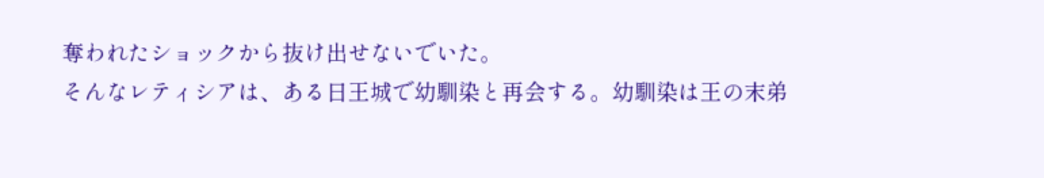奪われたショックから抜け出せないでいた。
そんなレティシアは、ある日王城で幼馴染と再会する。幼馴染は王の末弟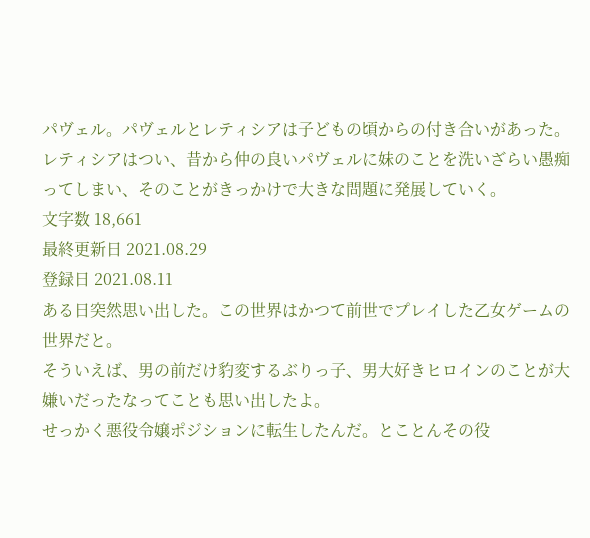パヴェル。パヴェルとレティシアは子どもの頃からの付き合いがあった。レティシアはつい、昔から仲の良いパヴェルに妹のことを洗いざらい愚痴ってしまい、そのことがきっかけで大きな問題に発展していく。
文字数 18,661
最終更新日 2021.08.29
登録日 2021.08.11
ある日突然思い出した。この世界はかつて前世でプレイした乙女ゲームの世界だと。
そういえば、男の前だけ豹変するぶりっ子、男大好きヒロインのことが大嫌いだったなってことも思い出したよ。
せっかく悪役令嬢ポジションに転生したんだ。とことんその役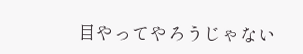目やってやろうじゃない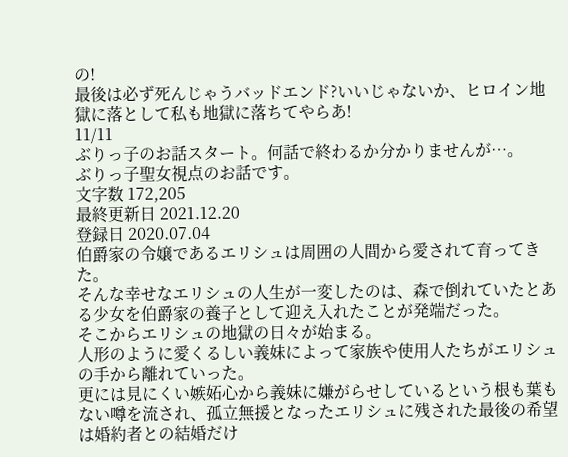の!
最後は必ず死んじゃうバッドエンド?いいじゃないか、ヒロイン地獄に落として私も地獄に落ちてやらあ!
11/11
ぶりっ子のお話スタート。何話で終わるか分かりませんが…。
ぶりっ子聖女視点のお話です。
文字数 172,205
最終更新日 2021.12.20
登録日 2020.07.04
伯爵家の令嬢であるエリシュは周囲の人間から愛されて育ってきた。
そんな幸せなエリシュの人生が一変したのは、森で倒れていたとある少女を伯爵家の養子として迎え入れたことが発端だった。
そこからエリシュの地獄の日々が始まる。
人形のように愛くるしい義妹によって家族や使用人たちがエリシュの手から離れていった。
更には見にくい嫉妬心から義妹に嫌がらせしているという根も葉もない噂を流され、孤立無援となったエリシュに残された最後の希望は婚約者との結婚だけ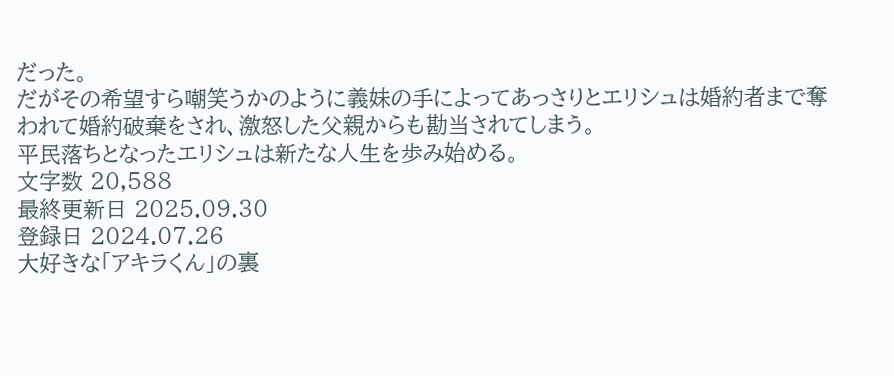だった。
だがその希望すら嘲笑うかのように義妹の手によってあっさりとエリシュは婚約者まで奪われて婚約破棄をされ、激怒した父親からも勘当されてしまう。
平民落ちとなったエリシュは新たな人生を歩み始める。
文字数 20,588
最終更新日 2025.09.30
登録日 2024.07.26
大好きな「アキラくん」の裏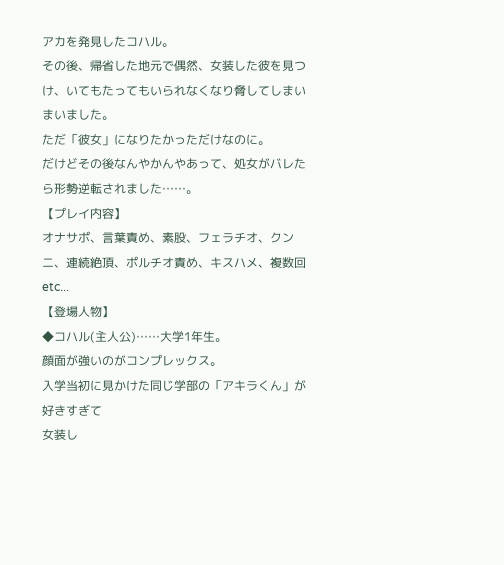アカを発見したコハル。
その後、帰省した地元で偶然、女装した彼を見つけ、いてもたってもいられなくなり脅してしまいまいました。
ただ「彼女」になりたかっただけなのに。
だけどその後なんやかんやあって、処女がバレたら形勢逆転されました……。
【プレイ内容】
オナサポ、言葉責め、素股、フェラチオ、クンニ、連続絶頂、ポルチオ責め、キスハメ、複数回 etc...
【登場人物】
◆コハル(主人公)……大学1年生。
顔面が強いのがコンプレックス。
入学当初に見かけた同じ学部の「アキラくん」が好きすぎて
女装し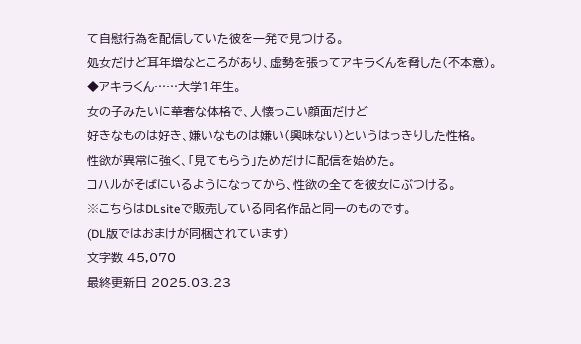て自慰行為を配信していた彼を一発で見つける。
処女だけど耳年増なところがあり、虚勢を張ってアキラくんを脅した(不本意)。
◆アキラくん……大学1年生。
女の子みたいに華奢な体格で、人懐っこい顔面だけど
好きなものは好き、嫌いなものは嫌い(興味ない)というはっきりした性格。
性欲が異常に強く、「見てもらう」ためだけに配信を始めた。
コハルがそばにいるようになってから、性欲の全てを彼女にぶつける。
※こちらはDLsiteで販売している同名作品と同一のものです。
(DL版ではおまけが同梱されています)
文字数 45,070
最終更新日 2025.03.23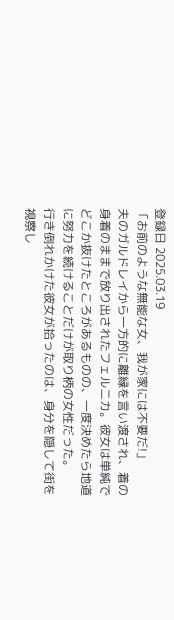登録日 2025.03.19
「お前のような無能な女、我が家には不要だ!」
夫のガルドレイから一方的に離縁を言い渡され、着の身着のままで放り出されたフェルニカ。彼女は単純でどこか抜けたところがあるものの、一度決めたら地道に努力を続けることだけが取り柄の女性だった。
行き倒れかけた彼女が拾ったのは、身分を隠して街を視察し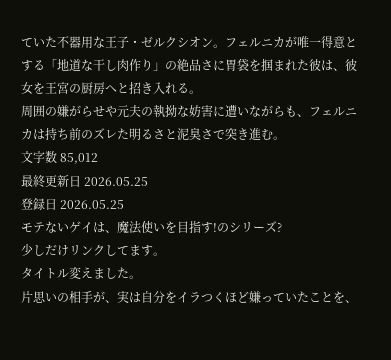ていた不器用な王子・ゼルクシオン。フェルニカが唯一得意とする「地道な干し肉作り」の絶品さに胃袋を掴まれた彼は、彼女を王宮の厨房へと招き入れる。
周囲の嫌がらせや元夫の執拗な妨害に遭いながらも、フェルニカは持ち前のズレた明るさと泥臭さで突き進む。
文字数 85,012
最終更新日 2026.05.25
登録日 2026.05.25
モテないゲイは、魔法使いを目指す!のシリーズ?
少しだけリンクしてます。
タイトル変えました。
片思いの相手が、実は自分をイラつくほど嫌っていたことを、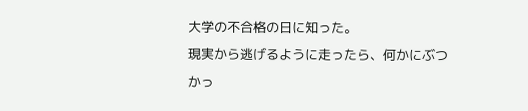大学の不合格の日に知った。
現実から逃げるように走ったら、何かにぶつかっ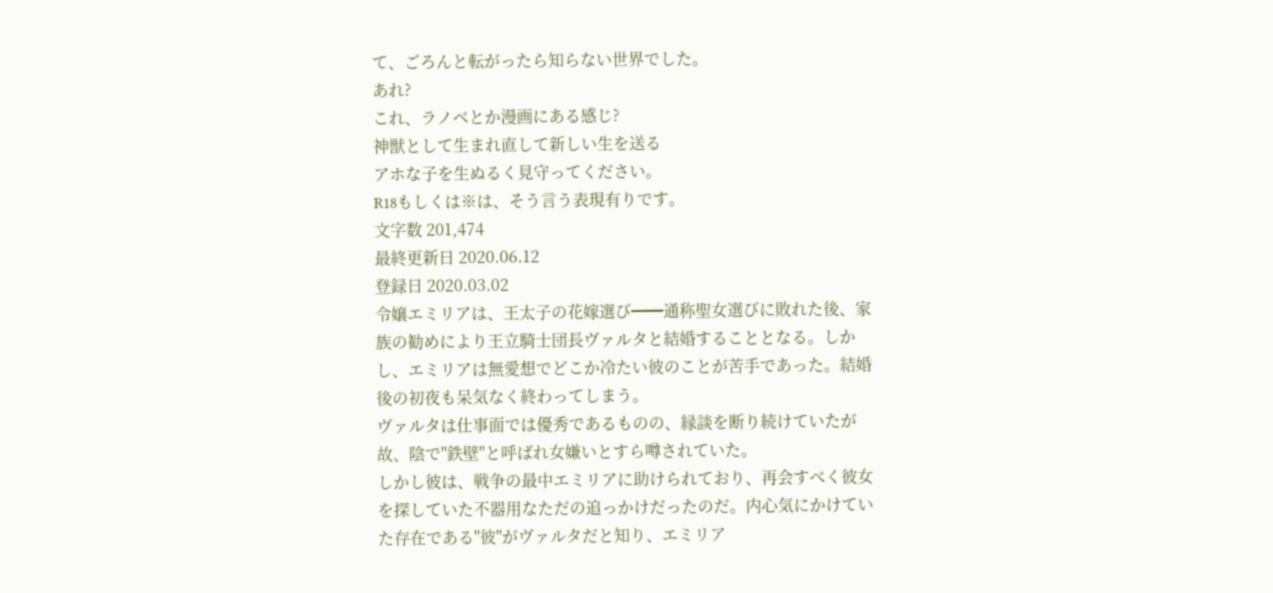て、ごろんと転がったら知らない世界でした。
あれ?
これ、ラノベとか漫画にある感じ?
神獣として生まれ直して新しい生を送る
アホな子を生ぬるく見守ってください。
R18もしくは※は、そう言う表現有りです。
文字数 201,474
最終更新日 2020.06.12
登録日 2020.03.02
令嬢エミリアは、王太子の花嫁選び━━通称聖女選びに敗れた後、家族の勧めにより王立騎士団長ヴァルタと結婚することとなる。しかし、エミリアは無愛想でどこか冷たい彼のことが苦手であった。結婚後の初夜も呆気なく終わってしまう。
ヴァルタは仕事面では優秀であるものの、縁談を断り続けていたが故、陰で''鉄壁''と呼ばれ女嫌いとすら噂されていた。
しかし彼は、戦争の最中エミリアに助けられており、再会すべく彼女を探していた不器用なただの追っかけだったのだ。内心気にかけていた存在である''彼''がヴァルタだと知り、エミリア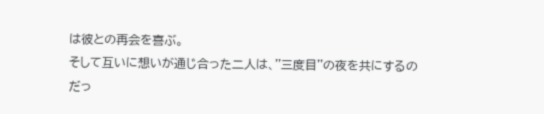は彼との再会を喜ぶ。
そして互いに想いが通じ合った二人は、''三度目''の夜を共にするのだっ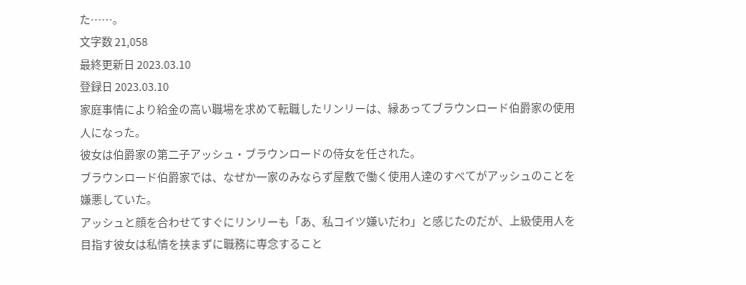た……。
文字数 21,058
最終更新日 2023.03.10
登録日 2023.03.10
家庭事情により給金の高い職場を求めて転職したリンリーは、縁あってブラウンロード伯爵家の使用人になった。
彼女は伯爵家の第二子アッシュ・ブラウンロードの侍女を任された。
ブラウンロード伯爵家では、なぜか一家のみならず屋敷で働く使用人達のすべてがアッシュのことを嫌悪していた。
アッシュと顔を合わせてすぐにリンリーも「あ、私コイツ嫌いだわ」と感じたのだが、上級使用人を目指す彼女は私情を挟まずに職務に専念すること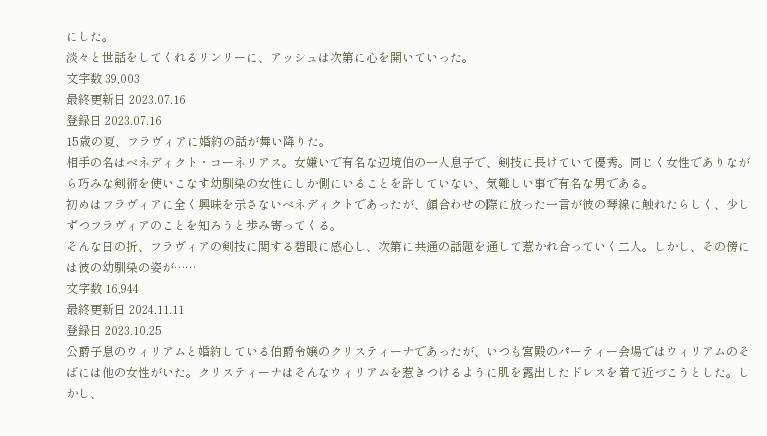にした。
淡々と世話をしてくれるリンリーに、アッシュは次第に心を開いていった。
文字数 39,003
最終更新日 2023.07.16
登録日 2023.07.16
15歳の夏、フラヴィアに婚約の話が舞い降りた。
相手の名はベネディクト・コーネリアス。女嫌いで有名な辺境伯の一人息子で、剣技に長けていて優秀。同じく女性でありながら巧みな剣術を使いこなす幼馴染の女性にしか側にいることを許していない、気難しい事で有名な男である。
初めはフラヴィアに全く興味を示さないベネディクトであったが、顔合わせの際に放った一言が彼の琴線に触れたらしく、少しずつフラヴィアのことを知ろうと歩み寄ってくる。
そんな日の折、フラヴィアの剣技に関する碧眼に感心し、次第に共通の話題を通して惹かれ合っていく二人。しかし、その傍には彼の幼馴染の姿が……
文字数 16,944
最終更新日 2024.11.11
登録日 2023.10.25
公爵子息のウィリアムと婚約している伯爵令嬢のクリスティーナであったが、いつも宮殿のパーティー会場ではウィリアムのそばには他の女性がいた。クリスティーナはそんなウィリアムを惹きつけるように肌を露出したドレスを着て近づこうとした。しかし、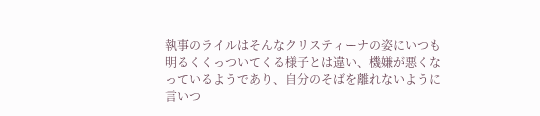執事のライルはそんなクリスティーナの姿にいつも明るくくっついてくる様子とは違い、機嫌が悪くなっているようであり、自分のそばを離れないように言いつ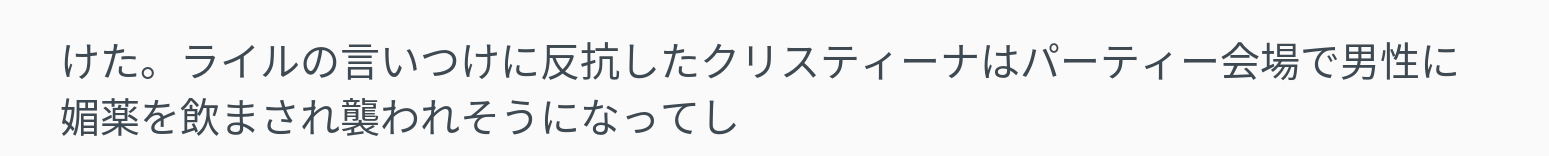けた。ライルの言いつけに反抗したクリスティーナはパーティー会場で男性に媚薬を飲まされ襲われそうになってし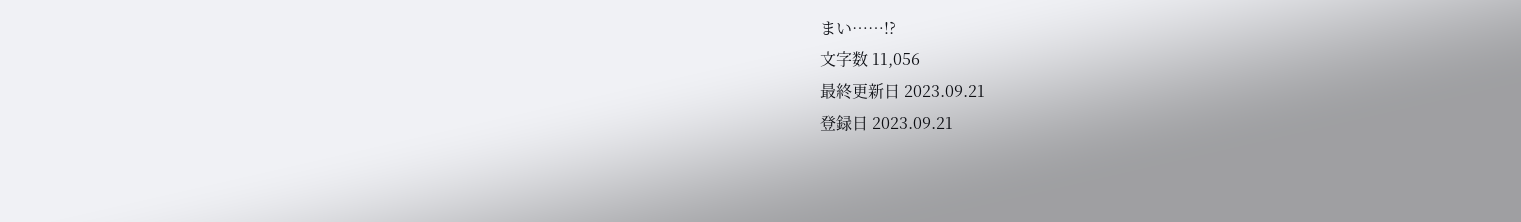まい……!?
文字数 11,056
最終更新日 2023.09.21
登録日 2023.09.21